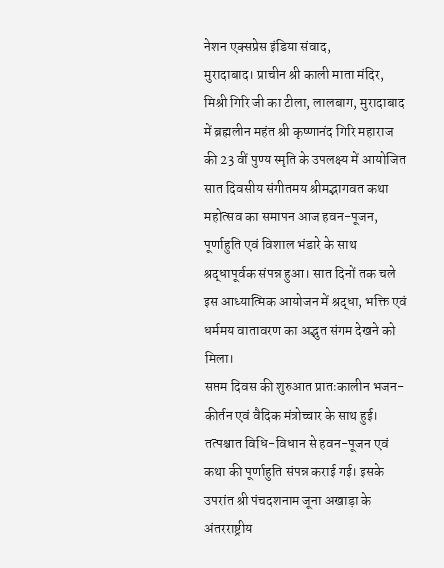नेशन एक्सप्रेस इंडिया संवाद,
मुरादाबाद। प्राचीन श्री काली माता मंदिर, मिश्री गिरि जी का टीला, लालबाग, मुरादाबाद में ब्रह्मलीन महंत श्री कृष्णानंद गिरि महाराज की 23 वीं पुण्य स्मृति के उपलक्ष्य में आयोजित सात दिवसीय संगीतमय श्रीमद्भागवत कथा महोत्सव का समापन आज हवन-पूजन, पूर्णाहुति एवं विशाल भंडारे के साथ श्रद्धापूर्वक संपन्न हुआ। सात दिनों तक चले इस आध्यात्मिक आयोजन में श्रद्धा, भक्ति एवं धर्ममय वातावरण का अद्भुत संगम देखने को मिला।
सप्तम दिवस की शुरुआत प्रातःकालीन भजन-कीर्तन एवं वैदिक मंत्रोच्चार के साथ हुई। तत्पश्चात विधि-विधान से हवन-पूजन एवं कथा की पूर्णाहुति संपन्न कराई गई। इसके उपरांत श्री पंचदशनाम जूना अखाड़ा के अंतरराष्ट्रीय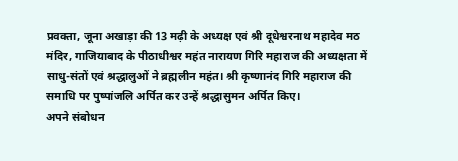प्रवक्ता, जूना अखाड़ा की 13 मढ़ी के अध्यक्ष एवं श्री दूधेश्वरनाथ महादेव मठ मंदिर, गाजियाबाद के पीठाधीश्वर महंत नारायण गिरि महाराज की अध्यक्षता में साधु-संतों एवं श्रद्धालुओं ने ब्रह्मलीन महंत। श्री कृष्णानंद गिरि महाराज की समाधि पर पुष्पांजलि अर्पित कर उन्हें श्रद्धासुमन अर्पित किए।
अपने संबोधन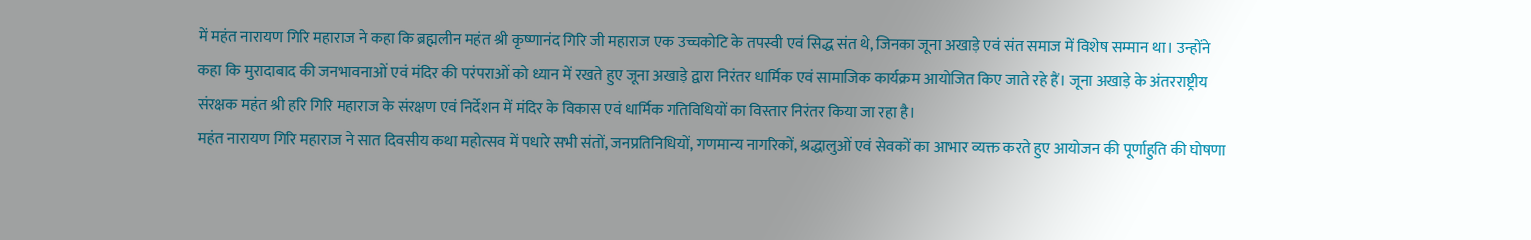में महंत नारायण गिरि महाराज ने कहा कि ब्रह्मलीन महंत श्री कृष्णानंद गिरि जी महाराज एक उच्चकोटि के तपस्वी एवं सिद्ध संत थे, जिनका जूना अखाड़े एवं संत समाज में विशेष सम्मान था। उन्होंने कहा कि मुरादाबाद की जनभावनाओं एवं मंदिर की परंपराओं को ध्यान में रखते हुए जूना अखाड़े द्वारा निरंतर धार्मिक एवं सामाजिक कार्यक्रम आयोजित किए जाते रहे हैं। जूना अखाड़े के अंतरराष्ट्रीय संरक्षक महंत श्री हरि गिरि महाराज के संरक्षण एवं निर्देशन में मंदिर के विकास एवं धार्मिक गतिविधियों का विस्तार निरंतर किया जा रहा है।
महंत नारायण गिरि महाराज ने सात दिवसीय कथा महोत्सव में पधारे सभी संतों, जनप्रतिनिधियों, गणमान्य नागरिकों, श्रद्धालुओं एवं सेवकों का आभार व्यक्त करते हुए आयोजन की पूर्णाहुति की घोषणा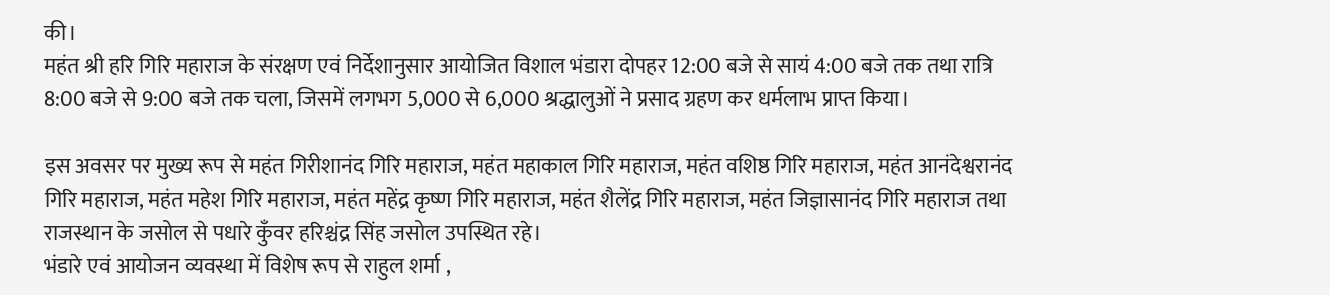की।
महंत श्री हरि गिरि महाराज के संरक्षण एवं निर्देशानुसार आयोजित विशाल भंडारा दोपहर 12:00 बजे से सायं 4:00 बजे तक तथा रात्रि 8:00 बजे से 9:00 बजे तक चला, जिसमें लगभग 5,000 से 6,000 श्रद्धालुओं ने प्रसाद ग्रहण कर धर्मलाभ प्राप्त किया।

इस अवसर पर मुख्य रूप से महंत गिरीशानंद गिरि महाराज, महंत महाकाल गिरि महाराज, महंत वशिष्ठ गिरि महाराज, महंत आनंदेश्वरानंद गिरि महाराज, महंत महेश गिरि महाराज, महंत महेंद्र कृष्ण गिरि महाराज, महंत शैलेंद्र गिरि महाराज, महंत जिज्ञासानंद गिरि महाराज तथा राजस्थान के जसोल से पधारे कुँवर हरिश्चंद्र सिंह जसोल उपस्थित रहे।
भंडारे एवं आयोजन व्यवस्था में विशेष रूप से राहुल शर्मा ,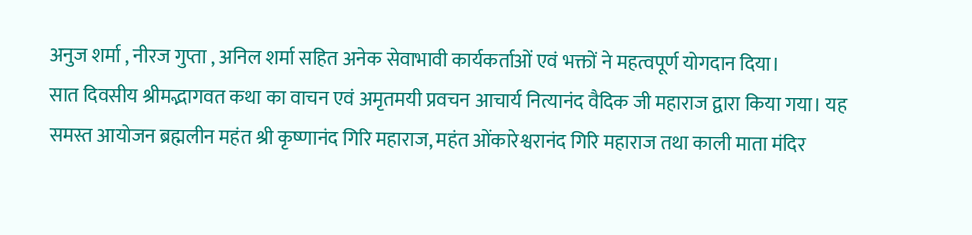अनुज शर्मा , नीरज गुप्ता , अनिल शर्मा सहित अनेक सेवाभावी कार्यकर्ताओं एवं भक्तों ने महत्वपूर्ण योगदान दिया।
सात दिवसीय श्रीमद्भागवत कथा का वाचन एवं अमृतमयी प्रवचन आचार्य नित्यानंद वैदिक जी महाराज द्वारा किया गया। यह समस्त आयोजन ब्रह्मलीन महंत श्री कृष्णानंद गिरि महाराज, महंत ओंकारेश्वरानंद गिरि महाराज तथा काली माता मंदिर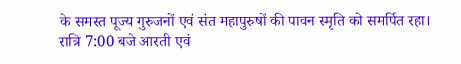के समस्त पूज्य गुरुजनों एवं संत महापुरुषों की पावन स्मृति को समर्पित रहा।
रात्रि 7:00 बजे आरती एवं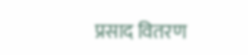प्रसाद वितरण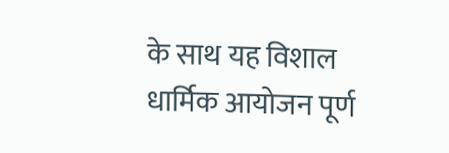के साथ यह विशाल धार्मिक आयोजन पूर्ण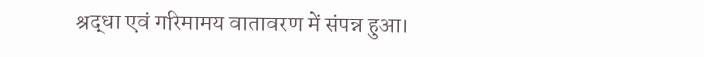श्रद्धा एवं गरिमामय वातावरण में संपन्न हुआ।